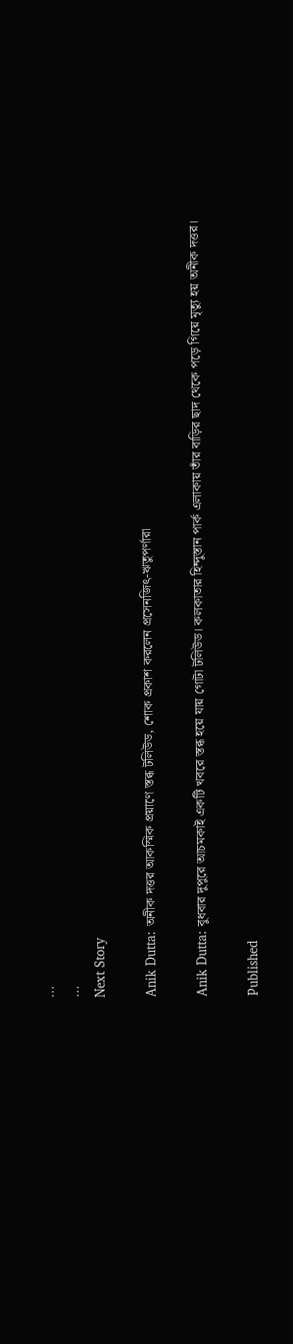...
...
Next Story

Anik Dutta: অনীক দত্তর আকস্মিক প্রয়াণে স্তব্ধ টলিউড, শোক প্রকাশ করলেন প্রসেনজিৎ-ঋতুপর্ণারা

Anik Dutta: বুধবার দুপুরে আচমকাই একটি খবরে স্তব্ধ হয়ে যায় গোটা টলিউড। কলকাতার হিন্দুস্তান পার্ক এলাকায় তাঁর বাড়ির ছাদ থেকে পড়ে গিয়ে মৃত্যু হয় অনীক দত্তর।

Published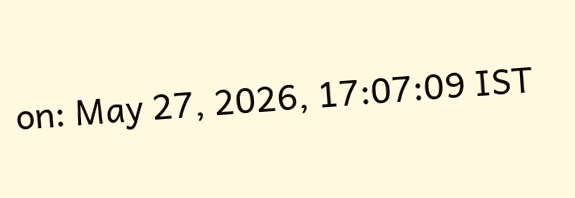on: May 27, 2026, 17:07:09 IST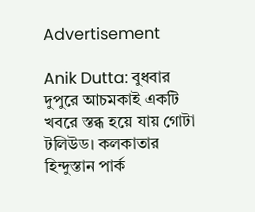Advertisement

Anik Dutta: বুধবার দুপুরে আচমকাই একটি খবরে স্তব্ধ হয়ে যায় গোটা টলিউড। কলকাতার হিন্দুস্তান পার্ক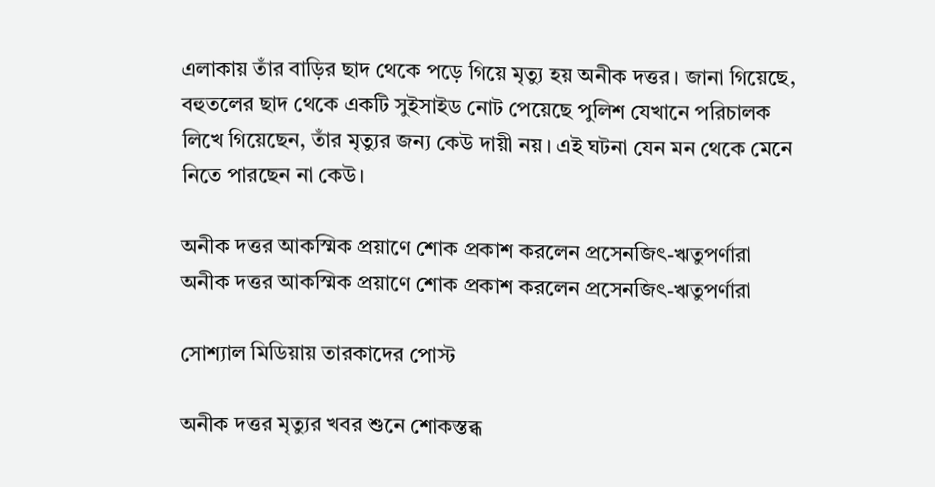এলাকায় তাঁর বাড়ির ছাদ থেকে পড়ে গিয়ে মৃত্যু হয় অনীক দত্তর। জানা গিয়েছে, বহুতলের ছাদ থেকে একটি সুইসাইড নোট পেয়েছে পুলিশ যেখানে পরিচালক লিখে গিয়েছেন, তাঁর মৃত্যুর জন্য কেউ দায়ী নয়। এই ঘটনা যেন মন থেকে মেনে নিতে পারছেন না কেউ।

অনীক দত্তর আকস্মিক প্রয়াণে শোক প্রকাশ করলেন প্রসেনজিৎ-ঋতুপর্ণারা
অনীক দত্তর আকস্মিক প্রয়াণে শোক প্রকাশ করলেন প্রসেনজিৎ-ঋতুপর্ণারা

সোশ্যাল মিডিয়ায় তারকাদের পোস্ট

অনীক দত্তর মৃত্যুর খবর শুনে শোকস্তব্ধ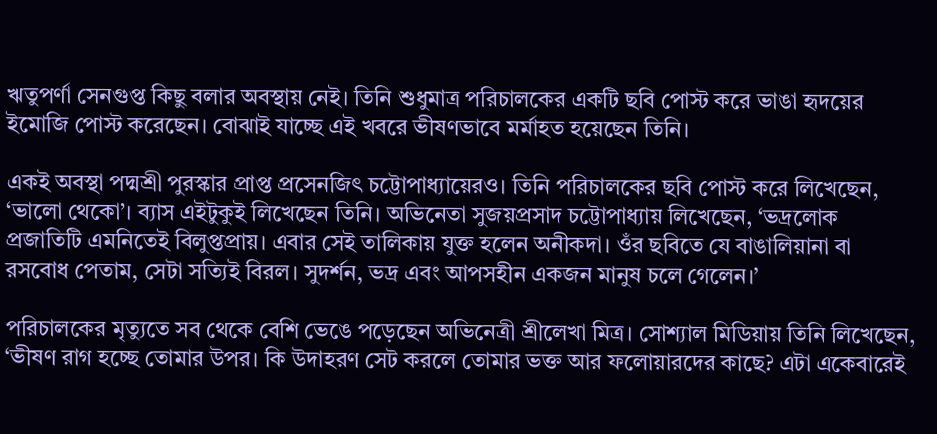ঋতুপর্ণা সেনগুপ্ত কিছু বলার অবস্থায় নেই। তিনি শুধুমাত্র পরিচালকের একটি ছবি পোস্ট করে ভাঙা হৃদয়ের ইমোজি পোস্ট করেছেন। বোঝাই যাচ্ছে এই খবরে ভীষণভাবে মর্মাহত হয়েছেন তিনি।

একই অবস্থা পদ্মশ্রী পুরস্কার প্রাপ্ত প্রসেনজিৎ চট্টোপাধ্যায়েরও। তিনি পরিচালকের ছবি পোস্ট করে লিখেছেন, ‘ভালো থেকো’। ব্যাস এইটুকুই লিখেছেন তিনি। অভিনেতা সুজয়প্রসাদ চট্টোপাধ্যায় লিখেছেন, ‘ভদ্রলোক প্রজাতিটি এমনিতেই বিলুপ্তপ্রায়। এবার সেই তালিকায় যুক্ত হলেন অনীকদা। ওঁর ছবিতে যে বাঙালিয়ানা বা রসবোধ পেতাম, সেটা সত্যিই বিরল। সুদর্শন, ভদ্র এবং আপসহীন একজন মানুষ চলে গেলেন।’

পরিচালকের মৃত্যুতে সব থেকে বেশি ভেঙে পড়েছেন অভিনেত্রী শ্রীলেখা মিত্র। সোশ্যাল মিডিয়ায় তিনি লিখেছেন, ‘ভীষণ রাগ হচ্ছে তোমার উপর। কি উদাহরণ সেট করলে তোমার ভক্ত আর ফলোয়ারদের কাছে? এটা একেবারেই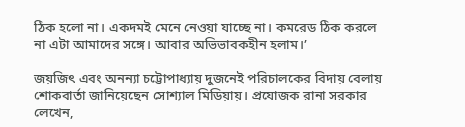ঠিক হলো না। একদমই মেনে নেওয়া যাচ্ছে না। কমরেড ঠিক করলে না এটা আমাদের সঙ্গে। আবার অভিভাবকহীন হলাম।’

জয়জিৎ এবং অনন্যা চট্টোপাধ্যায় দুজনেই পরিচালকের বিদায় বেলায় শোকবার্তা জানিয়েছেন সোশ্যাল মিডিয়ায়। প্রযোজক রানা সরকার লেখেন,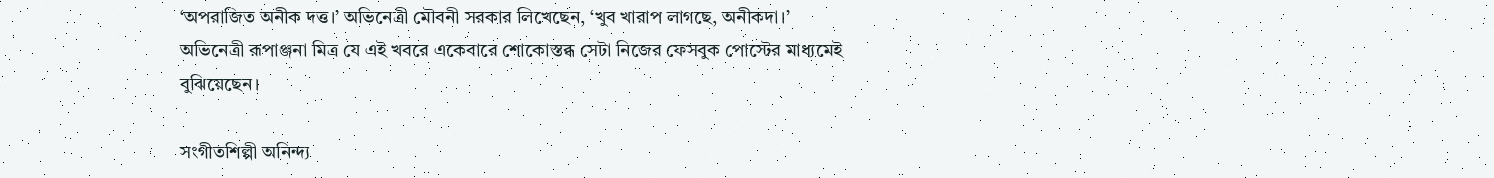‘অপরাজিত অনীক দত্ত।’ অভিনেত্রী মৌবনী সরকার লিখেছেন, ‘খুব খারাপ লাগছে, অনীকদা।’ অভিনেত্রী রূপাঞ্জনা মিত্র যে এই খবরে একেবারে শোকোস্তব্ধ সেটা নিজের ফেসবুক পোস্টের মাধ্যমেই বুঝিয়েছেন।

সংগীতশিল্পী অনিন্দ্য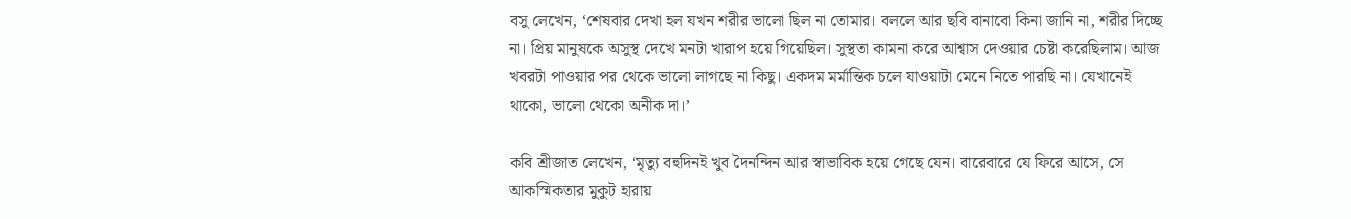বসু লেখেন, ‘শেষবার দেখা হল যখন শরীর ভালো ছিল না তোমার। বললে আর ছবি বানাবো কিনা জানি না, শরীর দিচ্ছে না। প্রিয় মানুষকে অসুস্থ দেখে মনটা খারাপ হয়ে গিয়েছিল। সুস্থতা কামনা করে আশ্বাস দেওয়ার চেষ্টা করেছিলাম। আজ খবরটা পাওয়ার পর থেকে ভালো লাগছে না কিছু। একদম মর্মান্তিক চলে যাওয়াটা মেনে নিতে পারছি না। যেখানেই থাকো, ভালো থেকো অনীক দা।’

কবি শ্রীজাত লেখেন, ‘মৃত্যু বহুদিনই খুব দৈনন্দিন আর স্বাভাবিক হয়ে গেছে যেন। বারেবারে যে ফিরে আসে, সে আকস্মিকতার মুকুট হারায়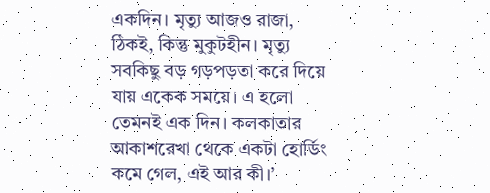একদিন। মৃত্যু আজও রাজা, ঠিকই, কিন্তু মুকুটহীন। মৃত্যু সবকিছু বড় গড়পড়তা করে দিয়ে যায় একেক সময়ে। এ হলো তেমনই এক দিন। কলকাতার আকাশরেখা থেকে একটা হোর্ডিং কমে গেল, এই আর কী।’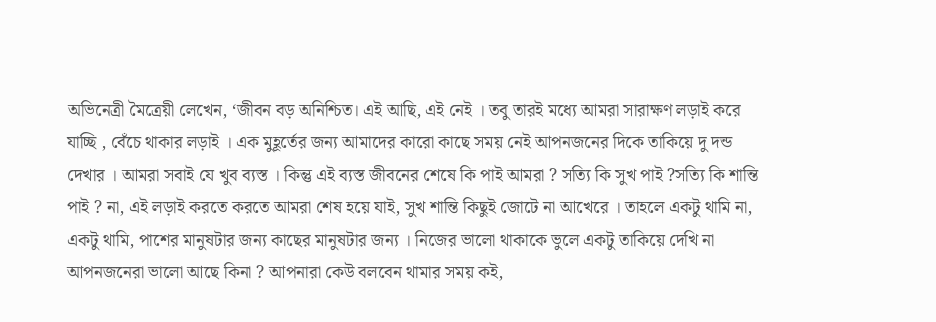অভিনেত্রী মৈত্রেয়ী লেখেন, ‘জীবন বড় অনিশ্চিত। এই আছি, এই নেই । তবু তারই মধ্যে আমরা সারাক্ষণ লড়াই করে যাচ্ছি , বেঁচে থাকার লড়াই । এক মুহূর্তের জন্য আমাদের কারো কাছে সময় নেই আপনজনের দিকে তাকিয়ে দু দন্ড দেখার । আমরা সবাই যে খুব ব্যস্ত । কিন্তু এই ব্যস্ত জীবনের শেষে কি পাই আমরা ? সত্যি কি সুখ পাই ?সত্যি কি শান্তি পাই ? না, এই লড়াই করতে করতে আমরা শেষ হয়ে যাই, সুখ শান্তি কিছুই জোটে না আখেরে । তাহলে একটু থামি না, একটু থামি, পাশের মানুষটার জন্য কাছের মানুষটার জন্য । নিজের ভালো থাকাকে ভুলে একটু তাকিয়ে দেখি না আপনজনেরা ভালো আছে কিনা ? আপনারা কেউ বলবেন থামার সময় কই,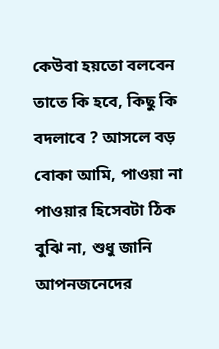কেউবা হয়তো বলবেন তাতে কি হবে, কিছু কি বদলাবে ? আসলে বড় বোকা আমি, পাওয়া না পাওয়ার হিসেবটা ঠিক বুঝি না, শুধু জানি আপনজনেদের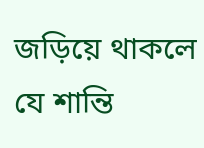জড়িয়ে থাকলে যে শান্তি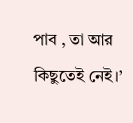পাব , তা আর কিছুতেই নেই।’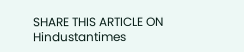SHARE THIS ARTICLE ON
Hindustantimes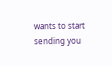wants to start sending you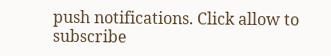push notifications. Click allow to subscribe